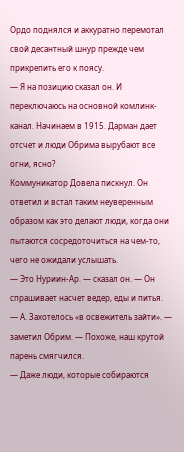Ордо поднялся и аккуратно перемотал свой десантный шнур прежде чем прикрепить его к поясу.
— Я на позицию сказал он. И переключаюсь на основной комлинк-канал. Начинаем в 1915. Дарман дает отсчет и люди Обрима вырубают все огни, ясно?
Коммуникатор Довела пискнул. Он ответил и встал таким неуверенным образом как это делают люди, когда они пытаются сосредоточиться на чем-то, чего не ожидали услышать.
— Это Нуриин-Ар. — сказал он. — Он спрашивает насчет ведер, еды и питья.
— А. Захотелось «в освежитель зайти». — заметил Обрим. — Похоже, наш крутой парень смягчился.
— Даже люди, которые собираются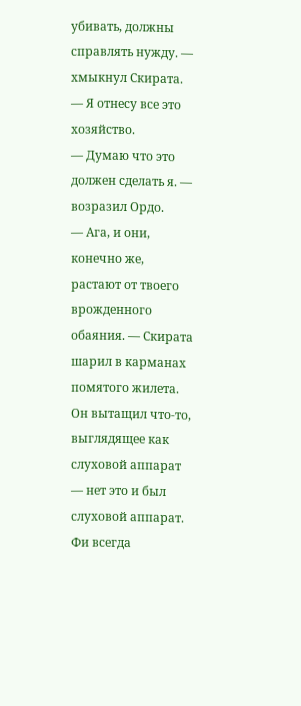убивать, должны справлять нужду. — хмыкнул Скирата. — Я отнесу все это хозяйство.
— Думаю что это должен сделать я. — возразил Ордо.
— Ага, и они, конечно же, растают от твоего врожденного обаяния. — Скирата шарил в карманах помятого жилета.
Он вытащил что-то, выглядящее как слуховой аппарат — нет это и был слуховой аппарат. Фи всегда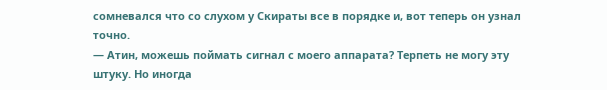сомневался что со слухом у Скираты все в порядке и, вот теперь он узнал точно.
— Атин, можешь поймать сигнал с моего аппарата? Терпеть не могу эту штуку. Но иногда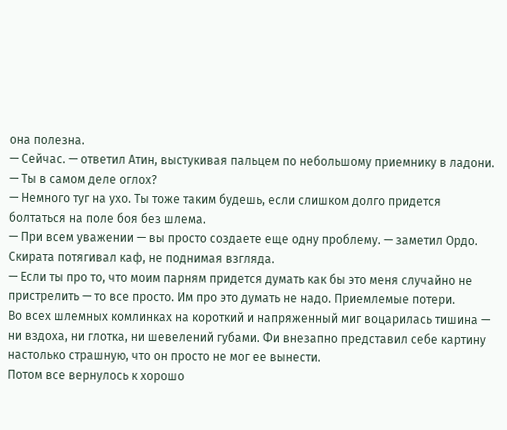она полезна.
— Сейчас. — ответил Атин, выстукивая пальцем по небольшому приемнику в ладони. — Ты в самом деле оглох?
— Немного туг на ухо. Ты тоже таким будешь, если слишком долго придется болтаться на поле боя без шлема.
— При всем уважении — вы просто создаете еще одну проблему. — заметил Ордо.
Скирата потягивал каф, не поднимая взгляда.
— Если ты про то, что моим парням придется думать как бы это меня случайно не пристрелить — то все просто. Им про это думать не надо. Приемлемые потери.
Во всех шлемных комлинках на короткий и напряженный миг воцарилась тишина — ни вздоха, ни глотка, ни шевелений губами. Фи внезапно представил себе картину настолько страшную, что он просто не мог ее вынести.
Потом все вернулось к хорошо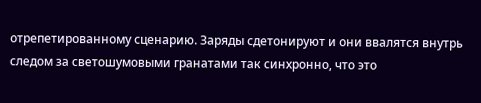отрепетированному сценарию. Заряды сдетонируют и они ввалятся внутрь следом за светошумовыми гранатами так синхронно, что это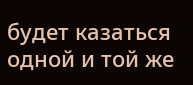будет казаться одной и той же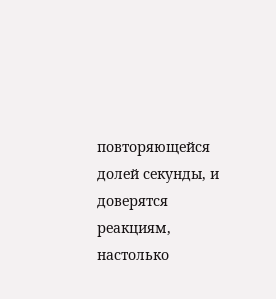повторяющейся долей секунды, и доверятся реакциям, настолько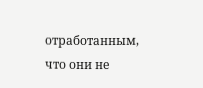отработанным, что они не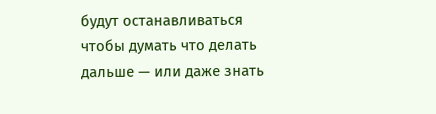будут останавливаться чтобы думать что делать дальше — или даже знать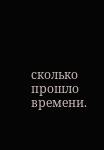сколько прошло времени.